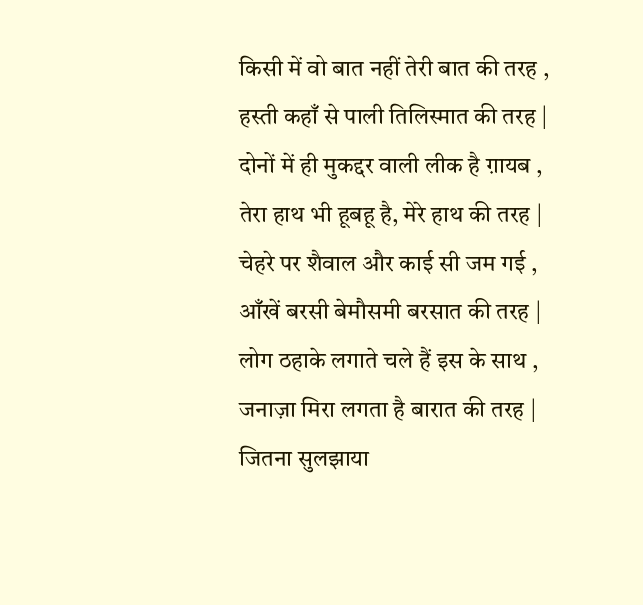किसी में वो बात नहीं तेरी बात की तरह ,
हस्ती कहाँ से पाली तिलिस्मात की तरह |
दोनों में ही मुकद्दर वाली लीक है ग़ायब ,
तेरा हाथ भी हूबहू है, मेरे हाथ की तरह |
चेहरे पर शैवाल और काई सी जम गई ,
आँखें बरसी बेमौसमी बरसात की तरह |
लोग ठहाके लगाते चले हैं इस के साथ ,
जनाज़ा मिरा लगता है बारात की तरह |
जितना सुलझाया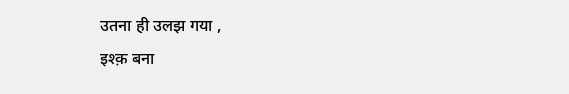उतना ही उलझ गया ,
इश्क़ बना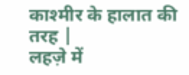काश्मीर के हालात की तरह |
लहज़े में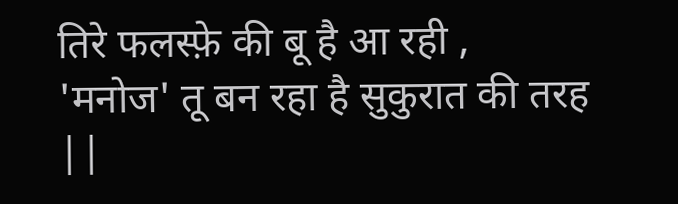तिरे फलस्फ़े की बू है आ रही ,
'मनोज' तू बन रहा है सुकुरात की तरह ||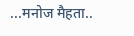...मनोज मैहता..